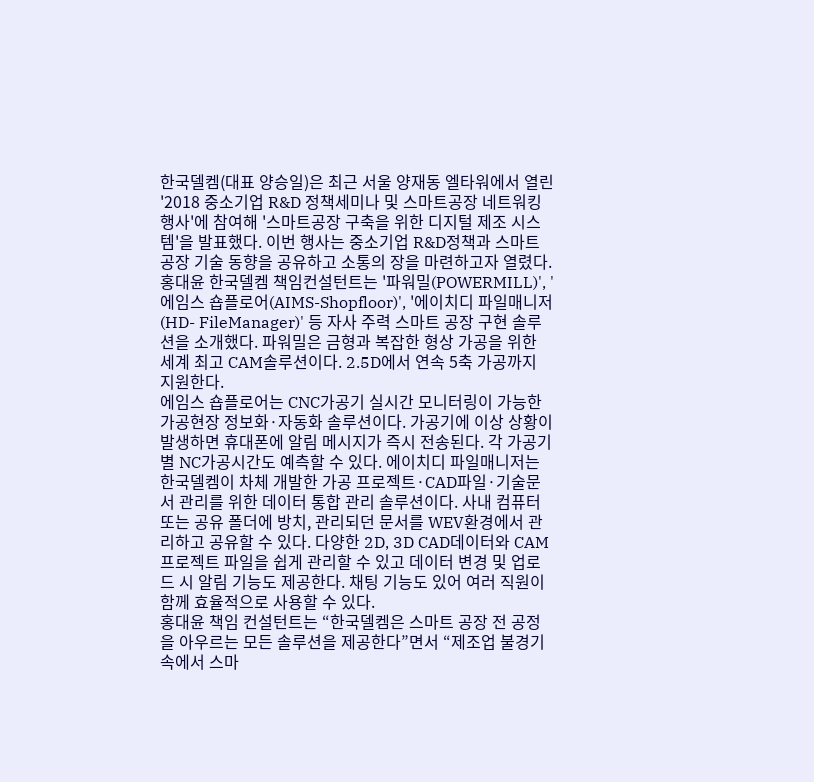한국델켐(대표 양승일)은 최근 서울 양재동 엘타워에서 열린 '2018 중소기업 R&D 정책세미나 및 스마트공장 네트워킹 행사'에 참여해 '스마트공장 구축을 위한 디지털 제조 시스템'을 발표했다. 이번 행사는 중소기업 R&D정책과 스마트공장 기술 동향을 공유하고 소통의 장을 마련하고자 열렸다.
홍대윤 한국델켐 책임컨설턴트는 '파워밀(POWERMILL)', '에임스 숍플로어(AIMS-Shopfloor)', '에이치디 파일매니저(HD- FileManager)' 등 자사 주력 스마트 공장 구현 솔루션을 소개했다. 파워밀은 금형과 복잡한 형상 가공을 위한 세계 최고 CAM솔루션이다. 2.5D에서 연속 5축 가공까지 지원한다.
에임스 숍플로어는 CNC가공기 실시간 모니터링이 가능한 가공현장 정보화·자동화 솔루션이다. 가공기에 이상 상황이 발생하면 휴대폰에 알림 메시지가 즉시 전송된다. 각 가공기별 NC가공시간도 예측할 수 있다. 에이치디 파일매니저는 한국델켐이 차체 개발한 가공 프로젝트·CAD파일·기술문서 관리를 위한 데이터 통합 관리 솔루션이다. 사내 컴퓨터 또는 공유 폴더에 방치, 관리되던 문서를 WEV환경에서 관리하고 공유할 수 있다. 다양한 2D, 3D CAD데이터와 CAM 프로젝트 파일을 쉽게 관리할 수 있고 데이터 변경 및 업로드 시 알림 기능도 제공한다. 채팅 기능도 있어 여러 직원이 함께 효율적으로 사용할 수 있다.
홍대윤 책임 컨설턴트는 “한국델켐은 스마트 공장 전 공정을 아우르는 모든 솔루션을 제공한다”면서 “제조업 불경기 속에서 스마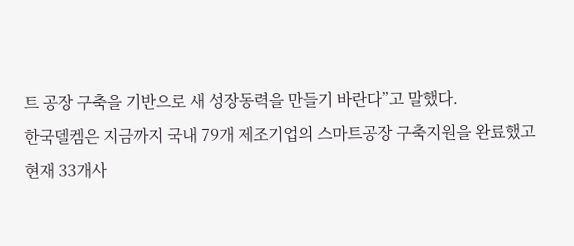트 공장 구축을 기반으로 새 성장동력을 만들기 바란다”고 말했다.
한국델켐은 지금까지 국내 79개 제조기업의 스마트공장 구축지원을 완료했고 현재 33개사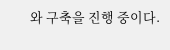와 구축을 진행 중이다.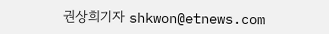권상희기자 shkwon@etnews.com